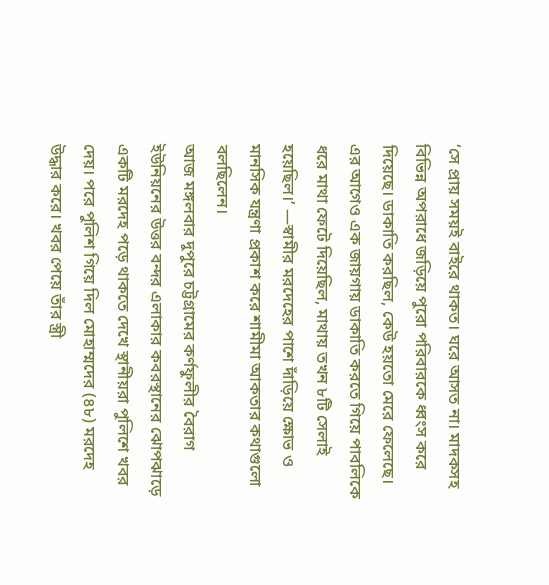‘সে প্রায় সময়ই বাইরে থাকত। ঘরে আসত না। মাদকসহ বিভিন্ন অপরাধে জড়িয়ে পুরো পরিবারকে ধ্বংস করে দিয়েছে। ডাকাতি করছিল, কেউ হয়তো মেরে ফেলেছে। এর আগেও এক জায়গায় ডাকাতি করতে গিয়ে পাবলিকে ধরে মাথা ফেটে দিয়েছিল, মাথায় তখন ৮টি সেলাই হয়েছিল।’ —স্বামীর মরদেহের পাশে দাঁড়িয়ে ক্ষোভ ও মানসিক যন্ত্রণা প্রকাশ করে শামীমা আকতার কথাগুলো বলছিলেন।
আজ মঙ্গলবার দুপুরে চট্টগ্রামের কর্ণফুলীর বৈরাগ ইউনিয়নের উত্তর বন্দর এলাকার কবরস্থানের ঝোপঝাড়ে একটি মরদেহ পড়ে থাকতে দেখে স্থানীয়রা পুলিশে খবর দেয়। পরে পুলিশ গিয়ে দিল মোহাম্মদের (৪৮) মরদেহ উদ্ধার করে। খবর পেয়ে তাঁর স্ত্রী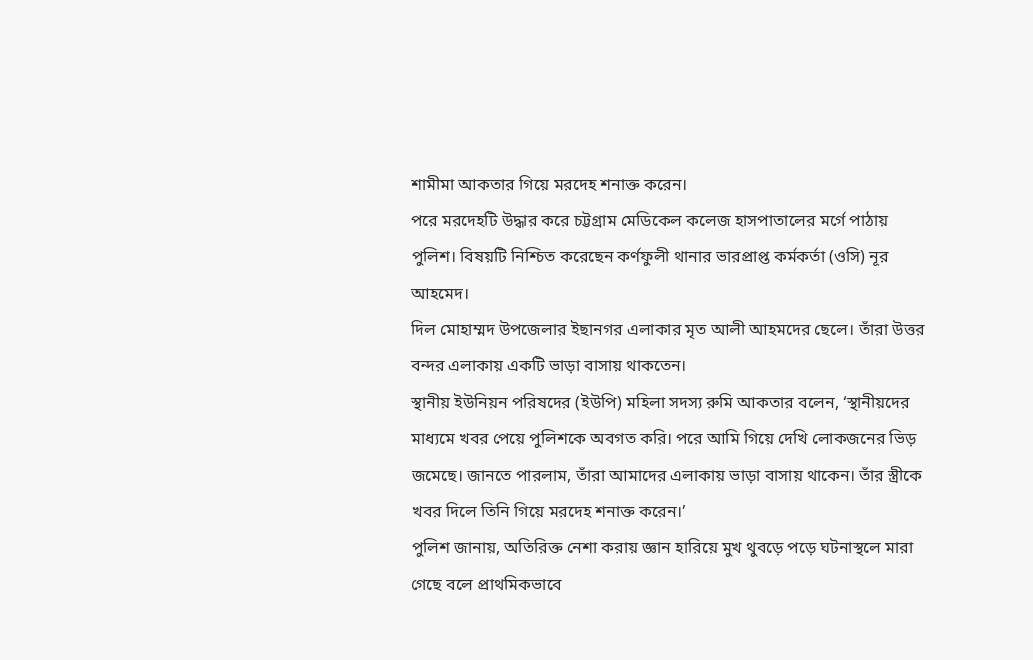শামীমা আকতার গিয়ে মরদেহ শনাক্ত করেন।
পরে মরদেহটি উদ্ধার করে চট্টগ্রাম মেডিকেল কলেজ হাসপাতালের মর্গে পাঠায় পুলিশ। বিষয়টি নিশ্চিত করেছেন কর্ণফুলী থানার ভারপ্রাপ্ত কর্মকর্তা (ওসি) নূর আহমেদ।
দিল মোহাম্মদ উপজেলার ইছানগর এলাকার মৃত আলী আহমদের ছেলে। তাঁরা উত্তর বন্দর এলাকায় একটি ভাড়া বাসায় থাকতেন।
স্থানীয় ইউনিয়ন পরিষদের (ইউপি) মহিলা সদস্য রুমি আকতার বলেন, ‘স্থানীয়দের মাধ্যমে খবর পেয়ে পুলিশকে অবগত করি। পরে আমি গিয়ে দেখি লোকজনের ভিড় জমেছে। জানতে পারলাম, তাঁরা আমাদের এলাকায় ভাড়া বাসায় থাকেন। তাঁর স্ত্রীকে খবর দিলে তিনি গিয়ে মরদেহ শনাক্ত করেন।’
পুলিশ জানায়, অতিরিক্ত নেশা করায় জ্ঞান হারিয়ে মুখ থুবড়ে পড়ে ঘটনাস্থলে মারা গেছে বলে প্রাথমিকভাবে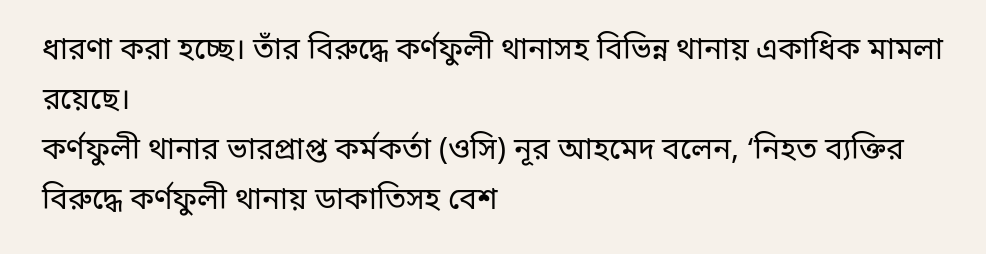ধারণা করা হচ্ছে। তাঁর বিরুদ্ধে কর্ণফুলী থানাসহ বিভিন্ন থানায় একাধিক মামলা রয়েছে।
কর্ণফুলী থানার ভারপ্রাপ্ত কর্মকর্তা (ওসি) নূর আহমেদ বলেন, ‘নিহত ব্যক্তির বিরুদ্ধে কর্ণফুলী থানায় ডাকাতিসহ বেশ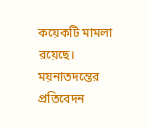কয়েকটি মামলা রয়েছে। ময়নাতদন্তের প্রতিবেদন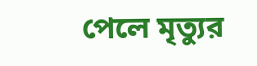পেলে মৃত্যুর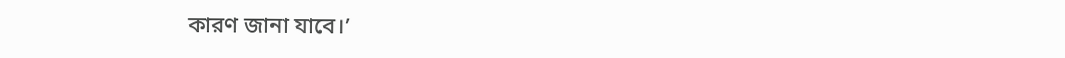কারণ জানা যাবে।’